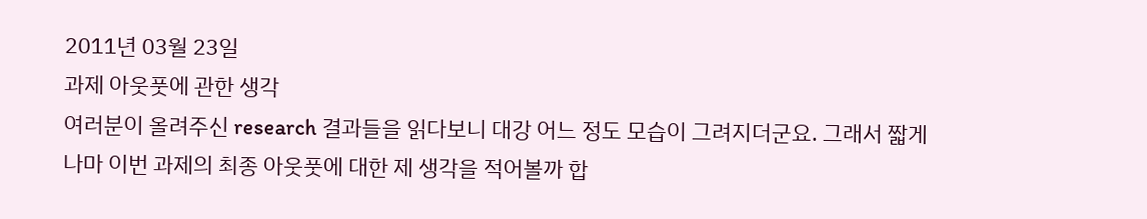2011년 03월 23일
과제 아웃풋에 관한 생각
여러분이 올려주신 research 결과들을 읽다보니 대강 어느 정도 모습이 그려지더군요. 그래서 짧게나마 이번 과제의 최종 아웃풋에 대한 제 생각을 적어볼까 합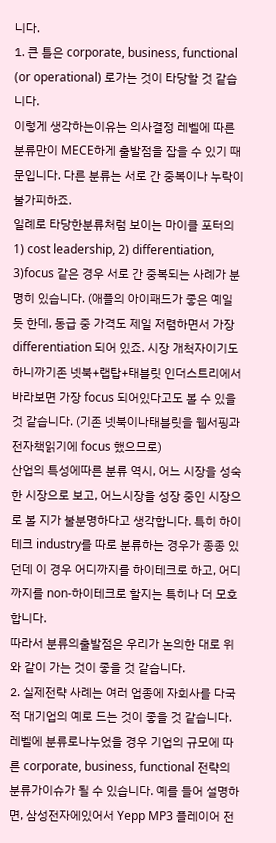니다.
1. 큰 틀은 corporate, business, functional (or operational) 로가는 것이 타당할 것 같습니다.
이렇게 생각하는이유는 의사결정 레벨에 따른 분류만이 MECE하게 출발점을 잡을 수 있기 때문입니다. 다른 분류는 서로 간 중복이나 누락이 불가피하죠.
일례로 타당한분류처럼 보이는 마이클 포터의 1) cost leadership, 2) differentiation, 3)focus 같은 경우 서로 간 중복되는 사례가 분명히 있습니다. (애플의 아이패드가 좋은 예일 듯 한데, 동급 중 가격도 제일 저렴하면서 가장 differentiation 되어 있죠. 시장 개척자이기도 하니까기존 넷북+랩탑+태블릿 인더스트리에서 바라보면 가장 focus 되어있다고도 볼 수 있을 것 같습니다. (기존 넷북이나태블릿을 웹서핑과 전자책읽기에 focus 했으므로)
산업의 특성에따른 분류 역시, 어느 시장을 성숙한 시장으로 보고, 어느시장을 성장 중인 시장으로 볼 지가 불분명하다고 생각합니다. 특히 하이테크 industry를 따로 분류하는 경우가 종종 있던데 이 경우 어디까지를 하이테크로 하고, 어디까지를 non-하이테크로 할지는 특히나 더 모호합니다.
따라서 분류의출발점은 우리가 논의한 대로 위와 같이 가는 것이 좋을 것 같습니다.
2. 실제전략 사례는 여러 업종에 자회사를 다국적 대기업의 예로 드는 것이 좋을 것 같습니다.
레벨에 분류로나누었을 경우 기업의 규모에 따른 corporate, business, functional 전략의 분류가이슈가 될 수 있습니다. 예를 들어 설명하면, 삼성전자에있어서 Yepp MP3 플레이어 전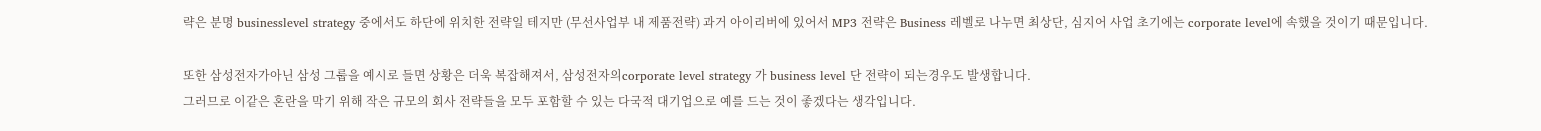략은 분명 businesslevel strategy 중에서도 하단에 위치한 전략일 테지만 (무선사업부 내 제품전략) 과거 아이리버에 있어서 MP3 전략은 Business 레벨로 나누면 최상단, 심지어 사업 초기에는 corporate level에 속했을 것이기 때문입니다.

또한 삼성전자가아닌 삼성 그룹을 예시로 들면 상황은 더욱 복잡해져서, 삼성전자의corporate level strategy 가 business level 단 전략이 되는경우도 발생합니다.
그러므로 이같은 혼란을 막기 위해 작은 규모의 회사 전략들을 모두 포함할 수 있는 다국적 대기업으로 예를 드는 것이 좋겠다는 생각입니다.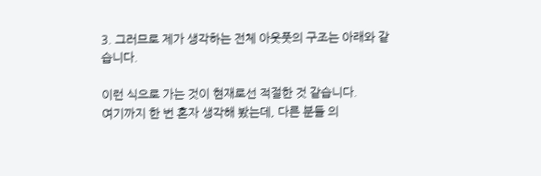3. 그러므로 제가 생각하는 전체 아웃풋의 구조는 아래와 같습니다.

이런 식으로 가는 것이 현재로선 적절한 것 같습니다.
여기까지 한 번 혼자 생각해 봤는데, 다른 분들 의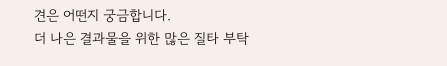견은 어떤지 궁금합니다.
더 나은 결과물을 위한 많은 질타 부탁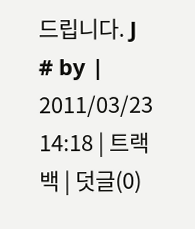드립니다. J
# by | 2011/03/23 14:18 | 트랙백 | 덧글(0)